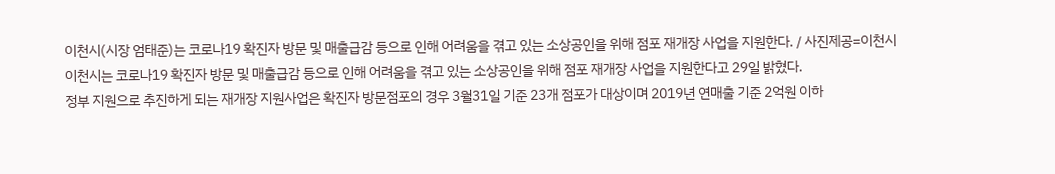이천시(시장 엄태준)는 코로나19 확진자 방문 및 매출급감 등으로 인해 어려움을 겪고 있는 소상공인을 위해 점포 재개장 사업을 지원한다. / 사진제공=이천시
이천시는 코로나19 확진자 방문 및 매출급감 등으로 인해 어려움을 겪고 있는 소상공인을 위해 점포 재개장 사업을 지원한다고 29일 밝혔다.
정부 지원으로 추진하게 되는 재개장 지원사업은 확진자 방문점포의 경우 3월31일 기준 23개 점포가 대상이며 2019년 연매출 기준 2억원 이하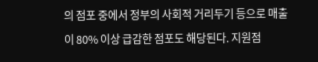의 점포 중에서 정부의 사회적 거리두기 등으로 매출이 80% 이상 급감한 점포도 해당된다. 지원점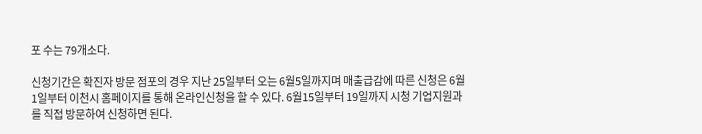포 수는 79개소다.

신청기간은 확진자 방문 점포의 경우 지난 25일부터 오는 6월5일까지며 매출급감에 따른 신청은 6월1일부터 이천시 홈페이지를 통해 온라인신청을 할 수 있다. 6월15일부터 19일까지 시청 기업지원과를 직접 방문하여 신청하면 된다.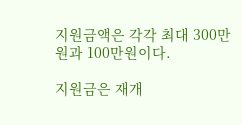지원금액은 각각 최대 300만원과 100만원이다.

지원금은 재개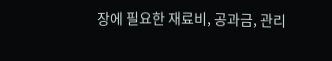장에 필요한 재료비, 공과금, 관리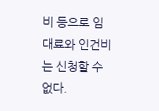비 등으로 임대료와 인건비는 신청할 수 없다.